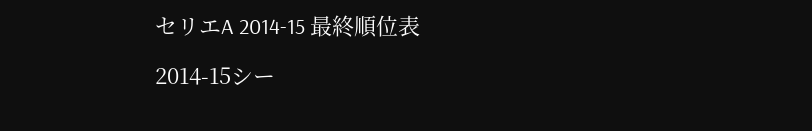セリエA 2014-15 最終順位表

2014-15シー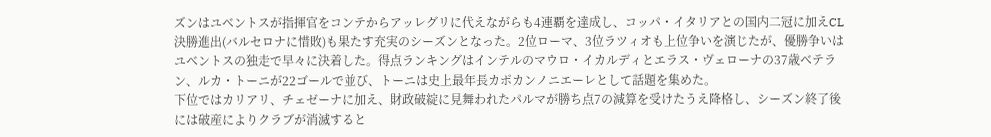ズンはユベントスが指揮官をコンテからアッレグリに代えながらも4連覇を達成し、コッパ・イタリアとの国内二冠に加えCL決勝進出(バルセロナに惜敗)も果たす充実のシーズンとなった。2位ローマ、3位ラツィオも上位争いを演じたが、優勝争いはユベントスの独走で早々に決着した。得点ランキングはインテルのマウロ・イカルディとエラス・ヴェローナの37歳ベテラン、ルカ・トーニが22ゴールで並び、トーニは史上最年長カポカンノニエーレとして話題を集めた。
下位ではカリアリ、チェゼーナに加え、財政破綻に見舞われたパルマが勝ち点7の減算を受けたうえ降格し、シーズン終了後には破産によりクラブが消滅すると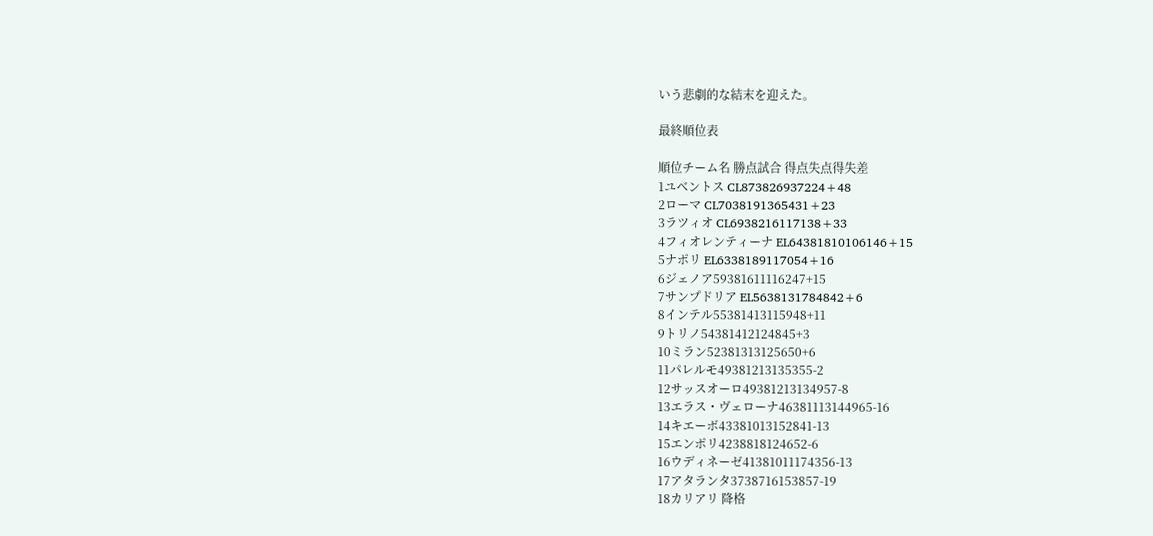いう悲劇的な結末を迎えた。

最終順位表

順位チーム名 勝点試合 得点失点得失差
1ユベントス CL873826937224+48
2ローマ CL7038191365431+23
3ラツィオ CL6938216117138+33
4フィオレンティーナ EL64381810106146+15
5ナポリ EL6338189117054+16
6ジェノア59381611116247+15
7サンプドリア EL5638131784842+6
8インテル55381413115948+11
9トリノ54381412124845+3
10ミラン52381313125650+6
11パレルモ49381213135355-2
12サッスオーロ49381213134957-8
13エラス・ヴェローナ46381113144965-16
14キエーボ43381013152841-13
15エンポリ4238818124652-6
16ウディネーゼ41381011174356-13
17アタランタ3738716153857-19
18カリアリ 降格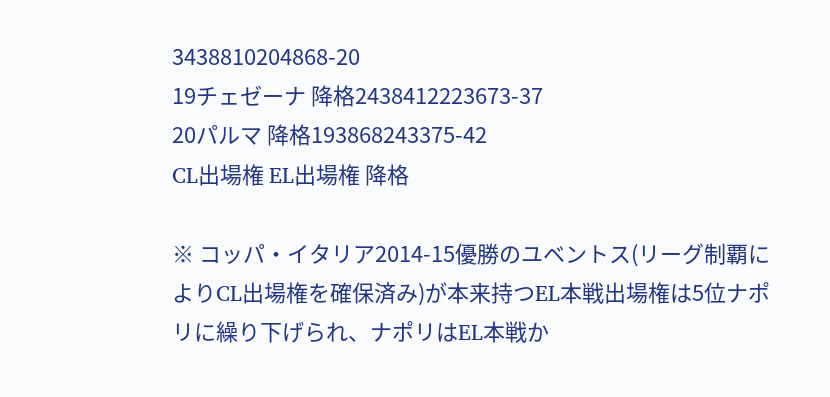3438810204868-20
19チェゼーナ 降格2438412223673-37
20パルマ 降格193868243375-42
CL出場権 EL出場権 降格

※ コッパ・イタリア2014-15優勝のユベントス(リーグ制覇によりCL出場権を確保済み)が本来持つEL本戦出場権は5位ナポリに繰り下げられ、ナポリはEL本戦か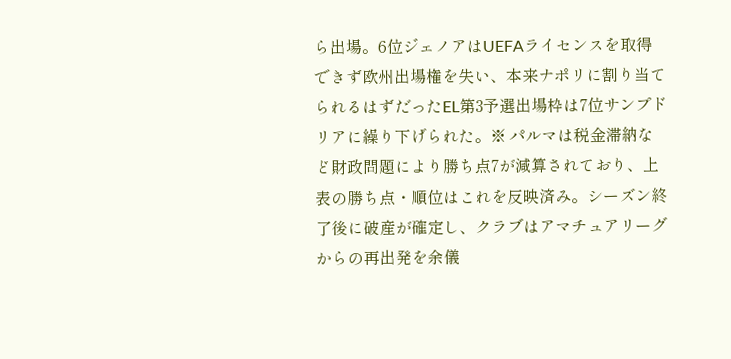ら出場。6位ジェノアはUEFAライセンスを取得できず欧州出場権を失い、本来ナポリに割り当てられるはずだったEL第3予選出場枠は7位サンプドリアに繰り下げられた。※ パルマは税金滞納など財政問題により勝ち点7が減算されており、上表の勝ち点・順位はこれを反映済み。シーズン終了後に破産が確定し、クラブはアマチュアリーグからの再出発を余儀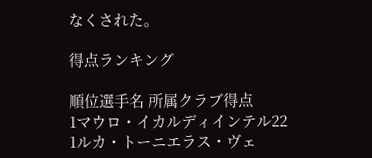なくされた。

得点ランキング

順位選手名 所属クラブ得点
1マウロ・イカルディインテル22
1ルカ・トーニエラス・ヴェ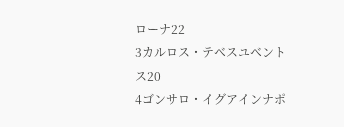ローナ22
3カルロス・テベスユベントス20
4ゴンサロ・イグアインナポ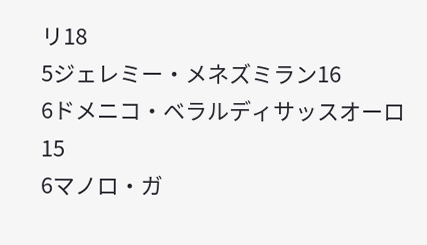リ18
5ジェレミー・メネズミラン16
6ドメニコ・ベラルディサッスオーロ15
6マノロ・ガ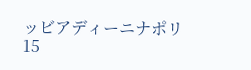ッビアディーニナポリ15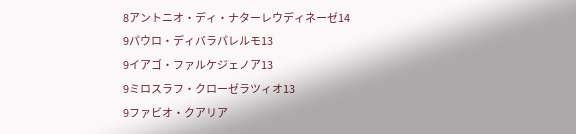8アントニオ・ディ・ナターレウディネーゼ14
9パウロ・ディバラパレルモ13
9イアゴ・ファルケジェノア13
9ミロスラフ・クローゼラツィオ13
9ファビオ・クアリア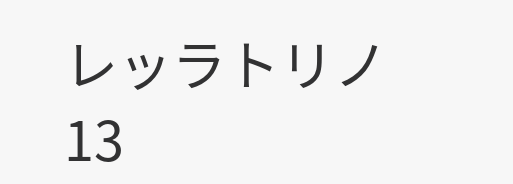レッラトリノ13